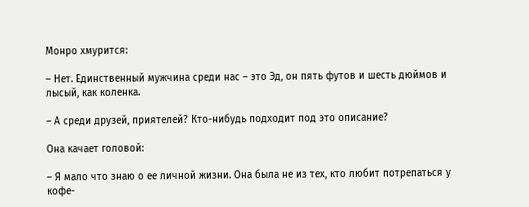Монро хмурится:

– Нет. Единственный мужчина среди нас – это Эд, он пять футов и шесть дюймов и лысый, как коленка.

– А среди друзей, приятелей? Кто-нибудь подходит под это описание?

Она качает головой:

– Я мало что знаю о ее личной жизни. Она была не из тех, кто любит потрепаться у кофе-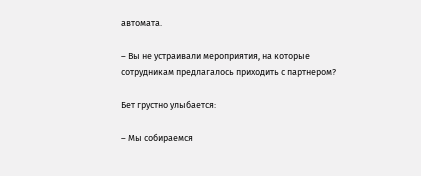автомата.

– Вы не устраивали мероприятия, на которые сотрудникам предлагалось приходить с партнером?

Бет грустно улыбается:

– Мы собираемся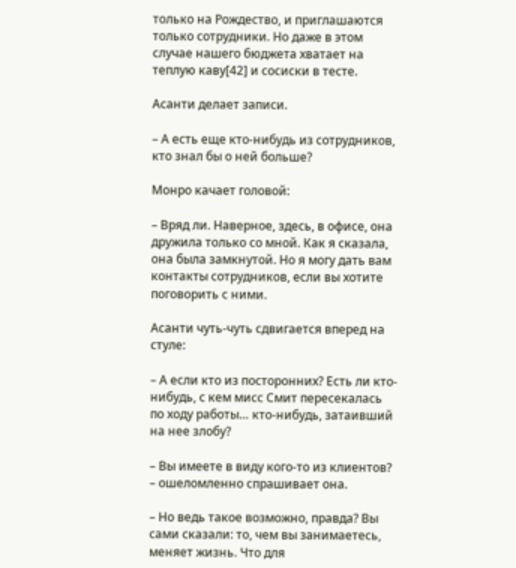только на Рождество, и приглашаются только сотрудники. Но даже в этом случае нашего бюджета хватает на теплую каву[42] и сосиски в тесте.

Асанти делает записи.

– А есть еще кто-нибудь из сотрудников, кто знал бы о ней больше?

Монро качает головой:

– Вряд ли. Наверное, здесь, в офисе, она дружила только со мной. Как я сказала, она была замкнутой. Но я могу дать вам контакты сотрудников, если вы хотите поговорить с ними.

Асанти чуть-чуть сдвигается вперед на стуле:

– А если кто из посторонних? Есть ли кто-нибудь, с кем мисс Смит пересекалась по ходу работы… кто-нибудь, затаивший на нее злобу?

– Вы имеете в виду кого-то из клиентов? – ошеломленно спрашивает она.

– Но ведь такое возможно, правда? Вы сами сказали: то, чем вы занимаетесь, меняет жизнь. Что для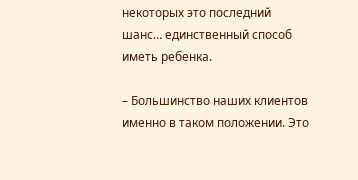некоторых это последний шанс… единственный способ иметь ребенка.

– Большинство наших клиентов именно в таком положении. Это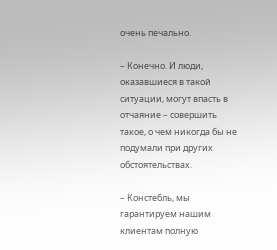очень печально.

– Конечно. И люди, оказавшиеся в такой ситуации, могут впасть в отчаяние – совершить такое, о чем никогда бы не подумали при других обстоятельствах.

– Констебль, мы гарантируем нашим клиентам полную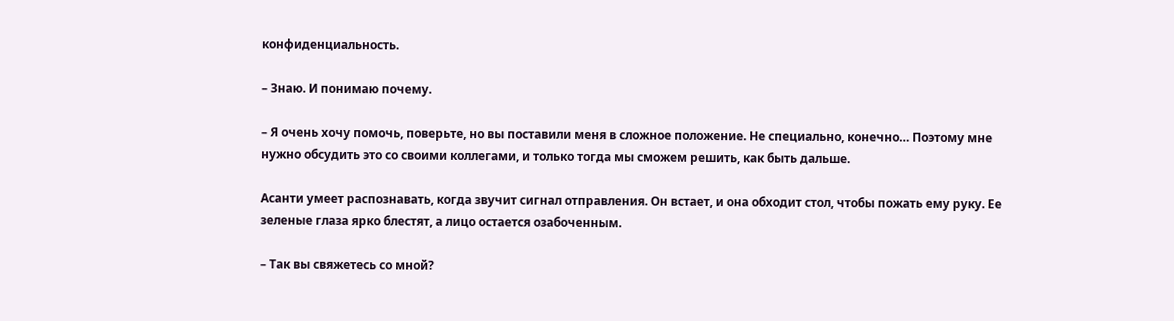конфиденциальность.

– Знаю. И понимаю почему.

– Я очень хочу помочь, поверьте, но вы поставили меня в сложное положение. Не специально, конечно… Поэтому мне нужно обсудить это со своими коллегами, и только тогда мы сможем решить, как быть дальше.

Асанти умеет распознавать, когда звучит сигнал отправления. Он встает, и она обходит стол, чтобы пожать ему руку. Ее зеленые глаза ярко блестят, а лицо остается озабоченным.

– Так вы свяжетесь со мной?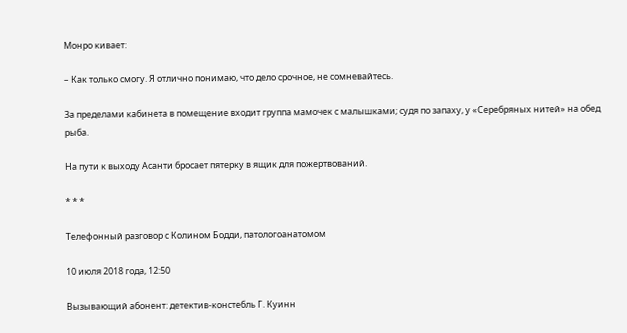Монро кивает:

– Как только смогу. Я отлично понимаю, что дело срочное, не сомневайтесь.

За пределами кабинета в помещение входит группа мамочек с малышками; судя по запаху, у «Серебряных нитей» на обед рыба.

На пути к выходу Асанти бросает пятерку в ящик для пожертвований.

* * *

Телефонный разговор с Колином Бодди, патологоанатомом

10 июля 2018 года, 12:50

Вызывающий абонент: детектив-констебль Г. Куинн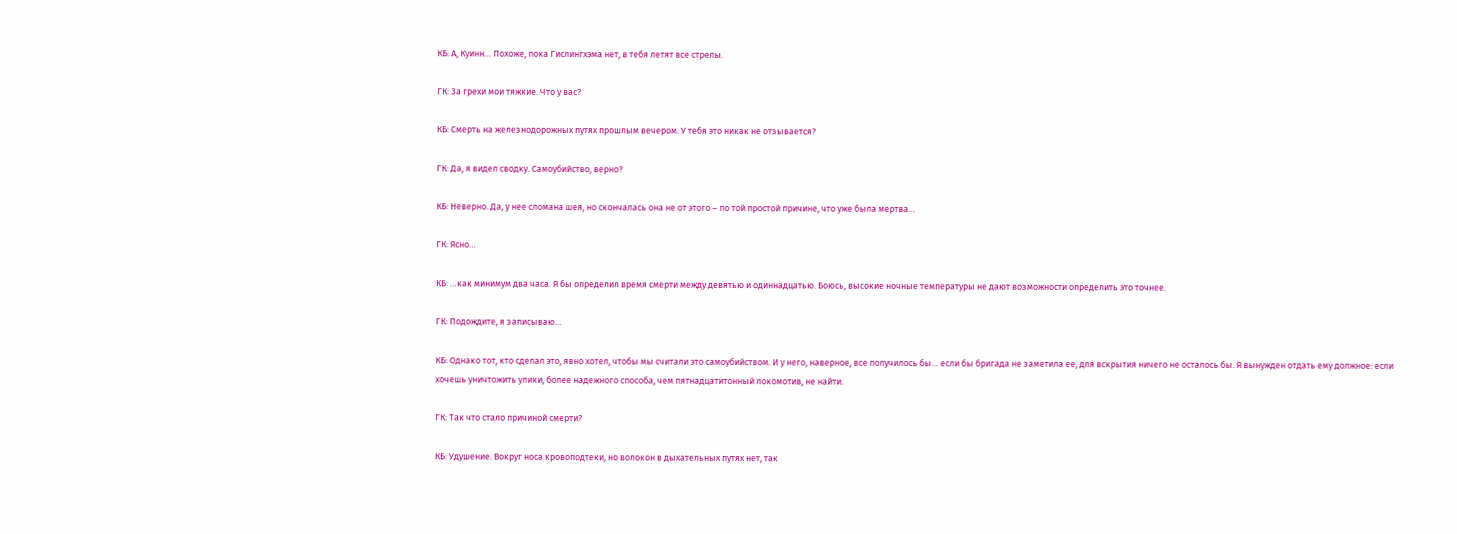КБ: А, Куинн… Похоже, пока Гислингхэма нет, в тебя летят все стрелы.

ГК: За грехи мои тяжкие. Что у вас?

КБ: Смерть на железнодорожных путях прошлым вечером. У тебя это никак не отзывается?

ГК: Да, я видел сводку. Самоубийство, верно?

КБ: Неверно. Да, у нее сломана шея, но скончалась она не от этого – по той простой причине, что уже была мертва…

ГК: Ясно…

КБ: …как минимум два часа. Я бы определил время смерти между девятью и одиннадцатью. Боюсь, высокие ночные температуры не дают возможности определить это точнее.

ГК: Подождите, я записываю…

КБ: Однако тот, кто сделал это, явно хотел, чтобы мы считали это самоубийством. И у него, наверное, все получилось бы… если бы бригада не заметила ее, для вскрытия ничего не осталось бы. Я вынужден отдать ему должное: если хочешь уничтожить улики, более надежного способа, чем пятнадцатитонный локомотив, не найти.

ГК: Так что стало причиной смерти?

КБ: Удушение. Вокруг носа кровоподтеки, но волокон в дыхательных путях нет, так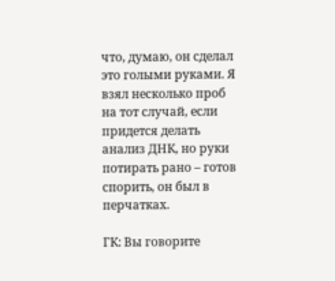что, думаю, он сделал это голыми руками. Я взял несколько проб на тот случай, если придется делать анализ ДНК, но руки потирать рано – готов спорить, он был в перчатках.

ГК: Вы говорите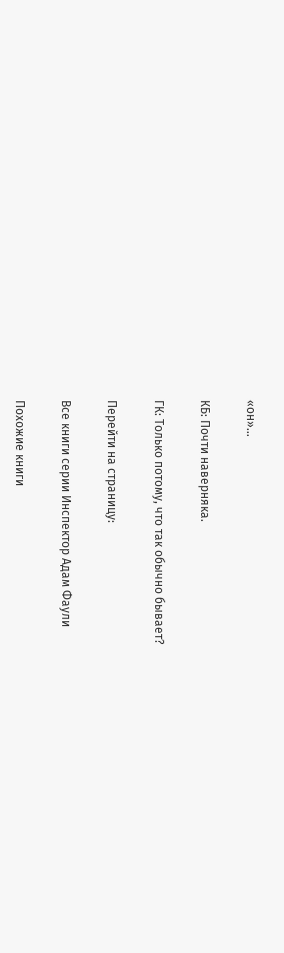«он»…

КБ: Почти наверняка.

ГК: Только потому, что так обычно бывает?

Перейти на страницу:

Все книги серии Инспектор Адам Фаули

Похожие книги